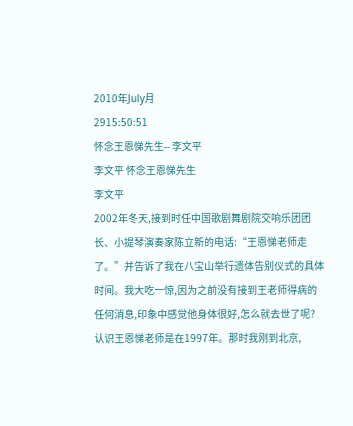2010年July月
2915:50:51
怀念王恩悌先生-- 李文平
李文平 怀念王恩悌先生
李文平
2002年冬天,接到时任中国歌剧舞剧院交响乐团团长、小提琴演奏家陈立新的电话:“王恩悌老师走了。”并告诉了我在八宝山举行遗体告别仪式的具体时间。我大吃一惊,因为之前没有接到王老师得病的任何消息,印象中感觉他身体很好,怎么就去世了呢?
认识王恩悌老师是在1997年。那时我刚到北京,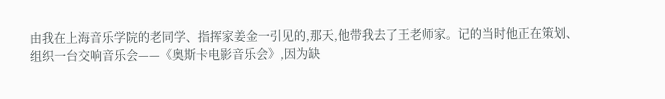由我在上海音乐学院的老同学、指挥家姜金一引见的,那天,他带我去了王老师家。记的当时他正在策划、组织一台交响音乐会——《奥斯卡电影音乐会》,因为缺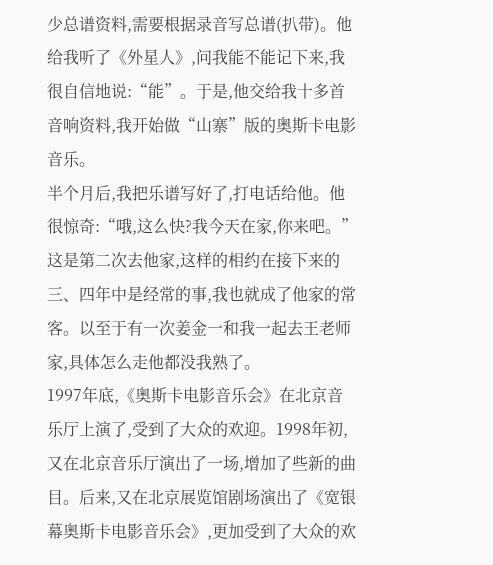少总谱资料,需要根据录音写总谱(扒带)。他给我听了《外星人》,问我能不能记下来,我很自信地说:“能”。于是,他交给我十多首音响资料,我开始做“山寨”版的奥斯卡电影音乐。
半个月后,我把乐谱写好了,打电话给他。他很惊奇:“哦,这么快?我今天在家,你来吧。”这是第二次去他家,这样的相约在接下来的三、四年中是经常的事,我也就成了他家的常客。以至于有一次姜金一和我一起去王老师家,具体怎么走他都没我熟了。
1997年底,《奥斯卡电影音乐会》在北京音乐厅上演了,受到了大众的欢迎。1998年初,又在北京音乐厅演出了一场,增加了些新的曲目。后来,又在北京展览馆剧场演出了《宽银幕奥斯卡电影音乐会》,更加受到了大众的欢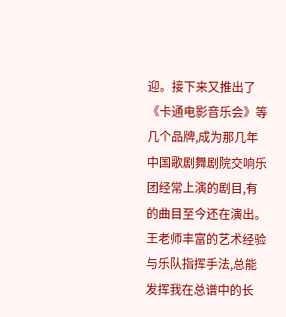迎。接下来又推出了《卡通电影音乐会》等几个品牌,成为那几年中国歌剧舞剧院交响乐团经常上演的剧目,有的曲目至今还在演出。
王老师丰富的艺术经验与乐队指挥手法,总能发挥我在总谱中的长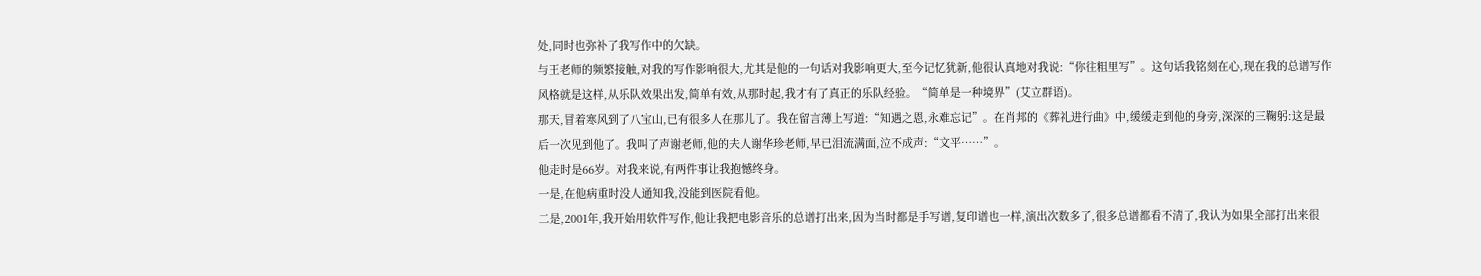处,同时也弥补了我写作中的欠缺。
与王老师的频繁接触,对我的写作影响很大,尤其是他的一句话对我影响更大,至今记忆犹新,他很认真地对我说:“你往粗里写”。这句话我铭刻在心,现在我的总谱写作风格就是这样,从乐队效果出发,简单有效,从那时起,我才有了真正的乐队经验。“简单是一种境界”(艾立群语)。
那天,冒着寒风到了八宝山,已有很多人在那儿了。我在留言薄上写道:“知遇之恩,永难忘记”。在肖邦的《葬礼进行曲》中,缓缓走到他的身旁,深深的三鞠躬:这是最后一次见到他了。我叫了声谢老师,他的夫人谢华珍老师,早已泪流满面,泣不成声:“文平……”。
他走时是66岁。对我来说,有两件事让我抱憾终身。
一是,在他病重时没人通知我,没能到医院看他。
二是,2001年,我开始用软件写作,他让我把电影音乐的总谱打出来,因为当时都是手写谱,复印谱也一样,演出次数多了,很多总谱都看不清了,我认为如果全部打出来很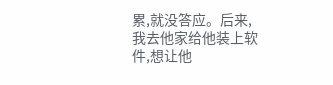累,就没答应。后来,我去他家给他装上软件,想让他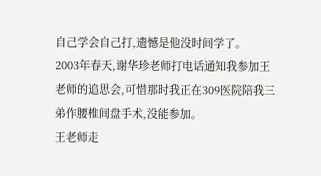自己学会自己打,遗憾是他没时间学了。
2003年春天,谢华珍老师打电话通知我参加王老师的追思会,可惜那时我正在309医院陪我三弟作腰椎间盘手术,没能参加。
王老师走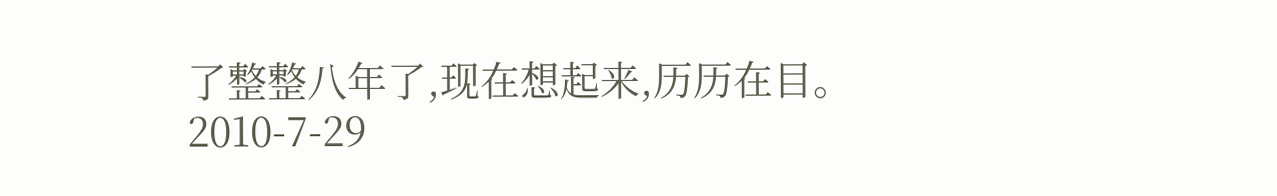了整整八年了,现在想起来,历历在目。
2010-7-29